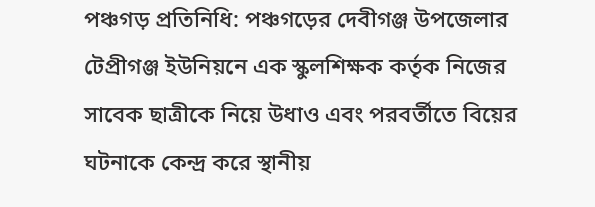পঞ্চগড় প্রতিনিধি: পঞ্চগড়ের দেবীগঞ্জ উপজেলার টেপ্রীগঞ্জ ইউনিয়নে এক স্কুলশিক্ষক কর্তৃক নিজের সাবেক ছাত্রীকে নিয়ে উধাও এবং পরবর্তীতে বিয়ের ঘটনাকে কেন্দ্র করে স্থানীয়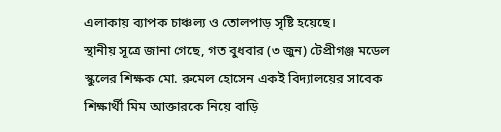এলাকায় ব্যাপক চাঞ্চল্য ও তোলপাড় সৃষ্টি হয়েছে।
স্থানীয় সূত্রে জানা গেছে, গত বুধবার (৩ জুন) টেপ্রীগঞ্জ মডেল স্কুলের শিক্ষক মো. রুমেল হোসেন একই বিদ্যালয়ের সাবেক শিক্ষার্থী মিম আক্তারকে নিয়ে বাড়ি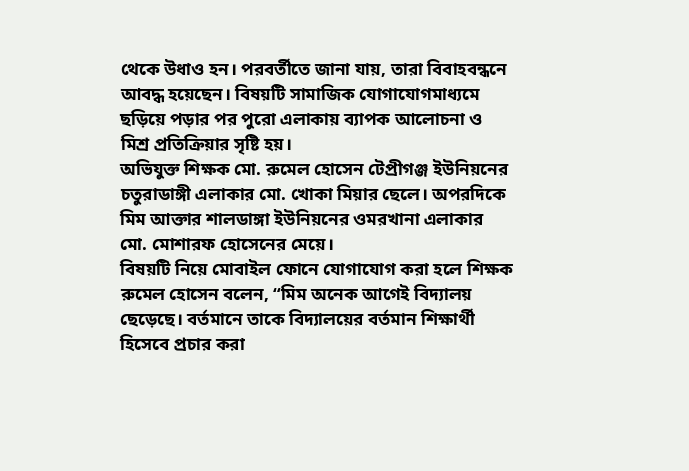থেকে উধাও হন। পরবর্তীতে জানা যায়, তারা বিবাহবন্ধনে আবদ্ধ হয়েছেন। বিষয়টি সামাজিক যোগাযোগমাধ্যমে ছড়িয়ে পড়ার পর পুরো এলাকায় ব্যাপক আলোচনা ও মিশ্র প্রতিক্রিয়ার সৃষ্টি হয়।
অভিযুক্ত শিক্ষক মো. রুমেল হোসেন টেপ্রীগঞ্জ ইউনিয়নের চতুরাডাঙ্গী এলাকার মো. খোকা মিয়ার ছেলে। অপরদিকে মিম আক্তার শালডাঙ্গা ইউনিয়নের ওমরখানা এলাকার মো. মোশারফ হোসেনের মেয়ে।
বিষয়টি নিয়ে মোবাইল ফোনে যোগাযোগ করা হলে শিক্ষক রুমেল হোসেন বলেন, “মিম অনেক আগেই বিদ্যালয় ছেড়েছে। বর্তমানে তাকে বিদ্যালয়ের বর্তমান শিক্ষার্থী হিসেবে প্রচার করা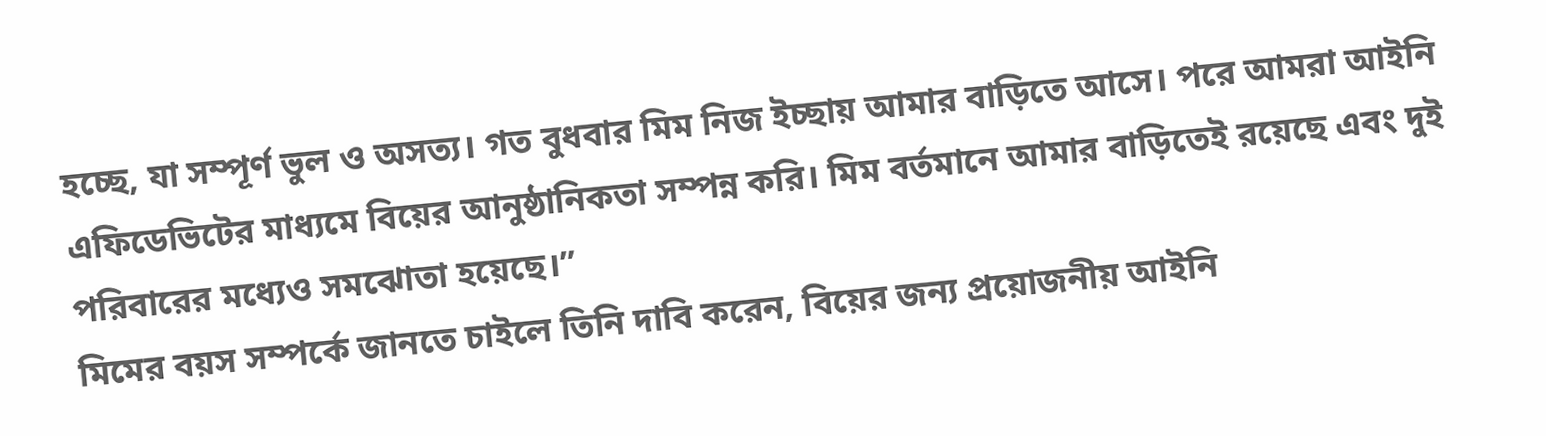হচ্ছে, যা সম্পূর্ণ ভুল ও অসত্য। গত বুধবার মিম নিজ ইচ্ছায় আমার বাড়িতে আসে। পরে আমরা আইনি এফিডেভিটের মাধ্যমে বিয়ের আনুষ্ঠানিকতা সম্পন্ন করি। মিম বর্তমানে আমার বাড়িতেই রয়েছে এবং দুই পরিবারের মধ্যেও সমঝোতা হয়েছে।”
মিমের বয়স সম্পর্কে জানতে চাইলে তিনি দাবি করেন, বিয়ের জন্য প্রয়োজনীয় আইনি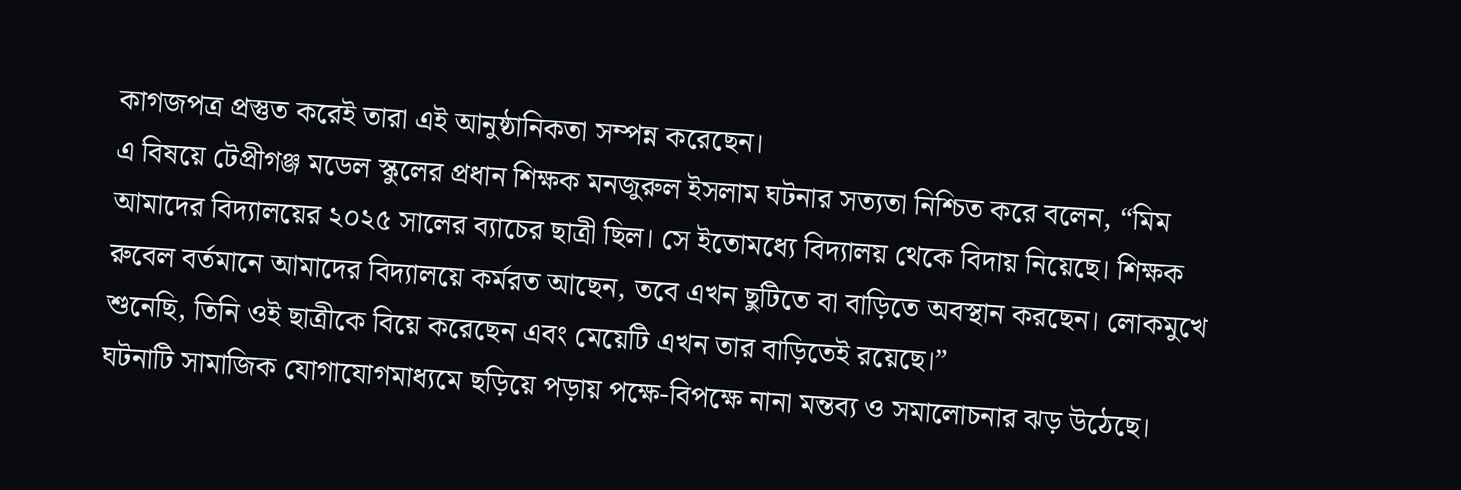কাগজপত্র প্রস্তুত করেই তারা এই আনুষ্ঠানিকতা সম্পন্ন করেছেন।
এ বিষয়ে টেপ্রীগঞ্জ মডেল স্কুলের প্রধান শিক্ষক মনজুরুল ইসলাম ঘটনার সত্যতা নিশ্চিত করে বলেন, “মিম আমাদের বিদ্যালয়ের ২০২৫ সালের ব্যাচের ছাত্রী ছিল। সে ইতোমধ্যে বিদ্যালয় থেকে বিদায় নিয়েছে। শিক্ষক রুবেল বর্তমানে আমাদের বিদ্যালয়ে কর্মরত আছেন, তবে এখন ছুটিতে বা বাড়িতে অবস্থান করছেন। লোকমুখে শুনেছি, তিনি ওই ছাত্রীকে বিয়ে করেছেন এবং মেয়েটি এখন তার বাড়িতেই রয়েছে।”
ঘটনাটি সামাজিক যোগাযোগমাধ্যমে ছড়িয়ে পড়ায় পক্ষে-বিপক্ষে নানা মন্তব্য ও সমালোচনার ঝড় উঠেছে।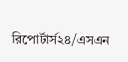রিপোর্টার্স২৪/এসএন